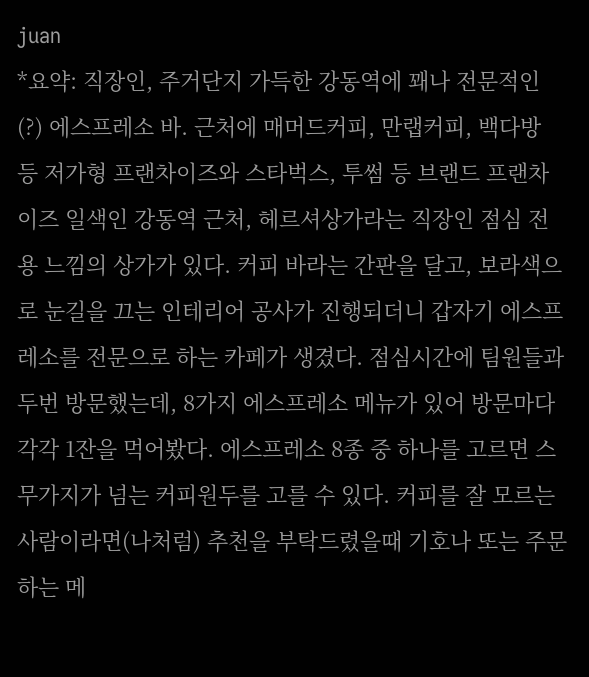juan
*요약: 직장인, 주거단지 가득한 강동역에 꽤나 전문적인 (?) 에스프레소 바. 근처에 매머드커피, 만랩커피, 백다방 등 저가형 프랜차이즈와 스타벅스, 투썸 등 브랜드 프랜차이즈 일색인 강동역 근처, 헤르셔상가라는 직장인 점심 전용 느낌의 상가가 있다. 커피 바라는 간판을 달고, 보라색으로 눈길을 끄는 인테리어 공사가 진행되더니 갑자기 에스프레소를 전문으로 하는 카페가 생겼다. 점심시간에 팀원들과 두번 방문했는데, 8가지 에스프레소 메뉴가 있어 방문마다 각각 1잔을 먹어봤다. 에스프레소 8종 중 하나를 고르면 스무가지가 넘는 커피원두를 고를 수 있다. 커피를 잘 모르는 사람이라면(나처럼) 추천을 부탁드렸을때 기호나 또는 주문하는 메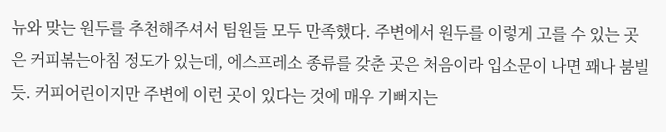뉴와 맞는 원두를 추천해주셔서 팀원들 모두 만족했다. 주변에서 원두를 이렇게 고를 수 있는 곳은 커피볶는아침 정도가 있는데, 에스프레소 종류를 갖춘 곳은 처음이라 입소문이 나면 꽤나 붐빌듯. 커피어린이지만 주변에 이런 곳이 있다는 것에 매우 기뻐지는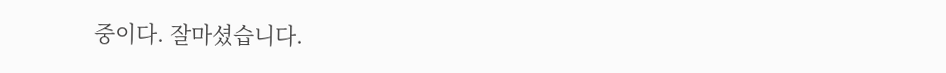중이다. 잘마셨습니다.